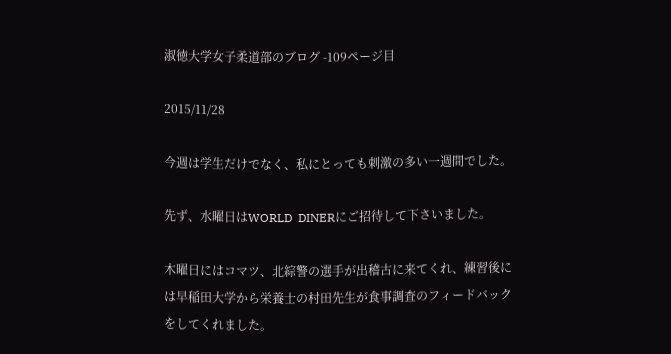淑徳大学女子柔道部のブログ -109ページ目

2015/11/28

今週は学生だけでなく、私にとっても刺激の多い一週間でした。

先ず、水曜日はWORLD  DINERにご招待して下さいました。

木曜日にはコマツ、北綜警の選手が出稽古に来てくれ、練習後には早稲田大学から栄養士の村田先生が食事調査のフィードバックをしてくれました。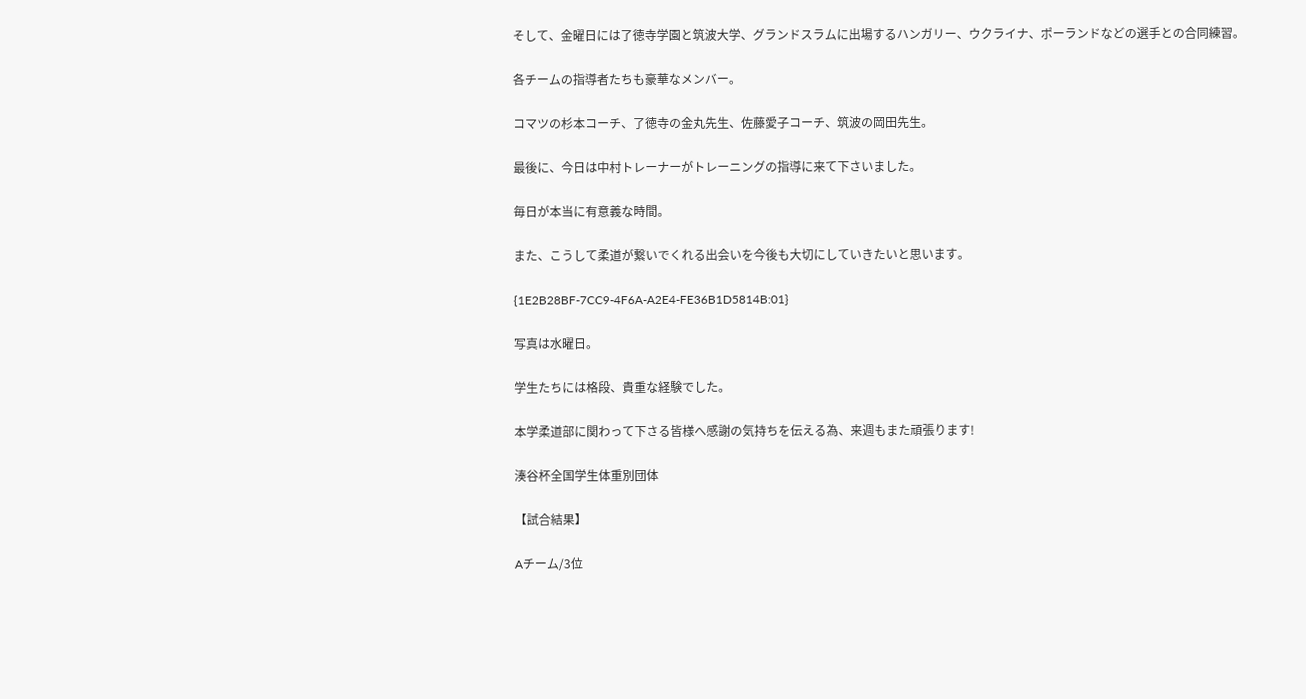そして、金曜日には了徳寺学園と筑波大学、グランドスラムに出場するハンガリー、ウクライナ、ポーランドなどの選手との合同練習。

各チームの指導者たちも豪華なメンバー。

コマツの杉本コーチ、了徳寺の金丸先生、佐藤愛子コーチ、筑波の岡田先生。

最後に、今日は中村トレーナーがトレーニングの指導に来て下さいました。

毎日が本当に有意義な時間。

また、こうして柔道が繋いでくれる出会いを今後も大切にしていきたいと思います。

{1E2B28BF-7CC9-4F6A-A2E4-FE36B1D5814B:01}

写真は水曜日。

学生たちには格段、貴重な経験でした。

本学柔道部に関わって下さる皆様へ感謝の気持ちを伝える為、来週もまた頑張ります!

湊谷杯全国学生体重別団体

【試合結果】

Aチーム/3位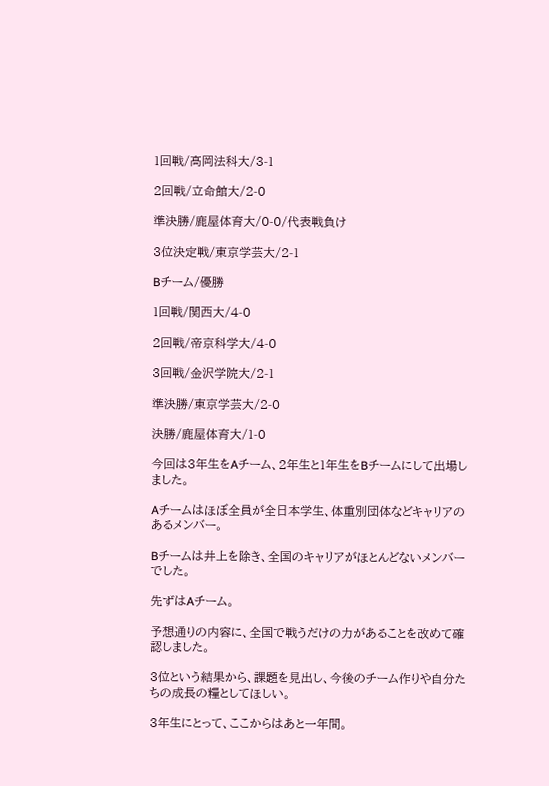1回戦/高岡法科大/3-1

2回戦/立命館大/2-0

準決勝/鹿屋体育大/0-0/代表戦負け

3位決定戦/東京学芸大/2-1

Bチーム/優勝

1回戦/関西大/4-0

2回戦/帝京科学大/4-0

3回戦/金沢学院大/2-1

準決勝/東京学芸大/2-0

決勝/鹿屋体育大/1-0

今回は3年生をAチーム、2年生と1年生をBチームにして出場しました。

Aチームはほぼ全員が全日本学生、体重別団体などキャリアのあるメンバー。

Bチームは井上を除き、全国のキャリアがほとんどないメンバーでした。

先ずはAチーム。

予想通りの内容に、全国で戦うだけの力があることを改めて確認しました。

3位という結果から、課題を見出し、今後のチーム作りや自分たちの成長の糧としてほしい。

3年生にとって、ここからはあと一年間。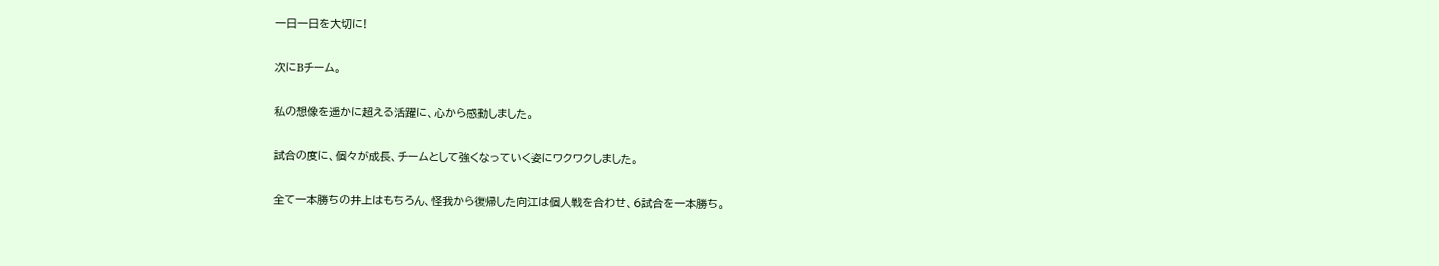一日一日を大切に!

次にBチーム。

私の想像を遥かに超える活躍に、心から感動しました。

試合の度に、個々が成長、チームとして強くなっていく姿にワクワクしました。

全て一本勝ちの井上はもちろん、怪我から復帰した向江は個人戦を合わせ、6試合を一本勝ち。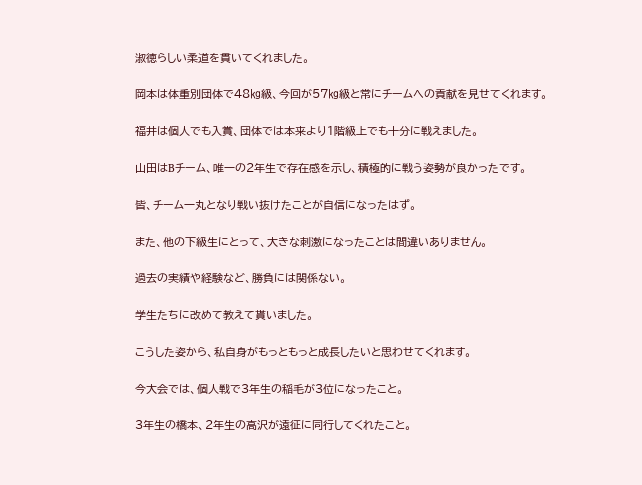淑徳らしい柔道を貫いてくれました。

岡本は体重別団体で48㎏級、今回が57㎏級と常にチームへの貢献を見せてくれます。

福井は個人でも入賞、団体では本来より1階級上でも十分に戦えました。

山田はBチーム、唯一の2年生で存在感を示し、積極的に戦う姿勢が良かったです。

皆、チーム一丸となり戦い抜けたことが自信になったはず。

また、他の下級生にとって、大きな刺激になったことは間違いありません。

過去の実績や経験など、勝負には関係ない。

学生たちに改めて教えて貰いました。

こうした姿から、私自身がもっともっと成長したいと思わせてくれます。

今大会では、個人戦で3年生の稲毛が3位になったこと。

3年生の橋本、2年生の高沢が遠征に同行してくれたこと。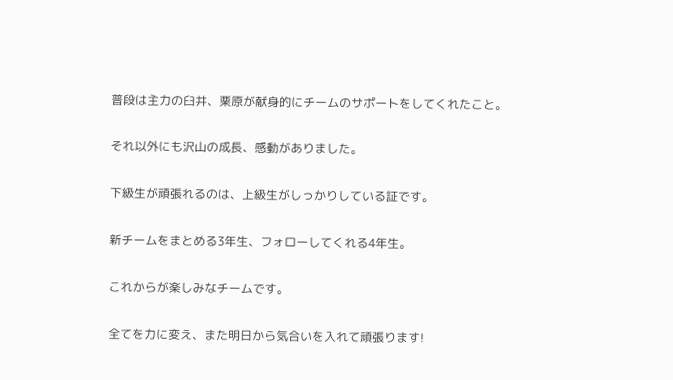普段は主力の臼井、栗原が献身的にチームのサポートをしてくれたこと。

それ以外にも沢山の成長、感動がありました。

下級生が頑張れるのは、上級生がしっかりしている証です。

新チームをまとめる3年生、フォローしてくれる4年生。

これからが楽しみなチームです。

全てを力に変え、また明日から気合いを入れて頑張ります!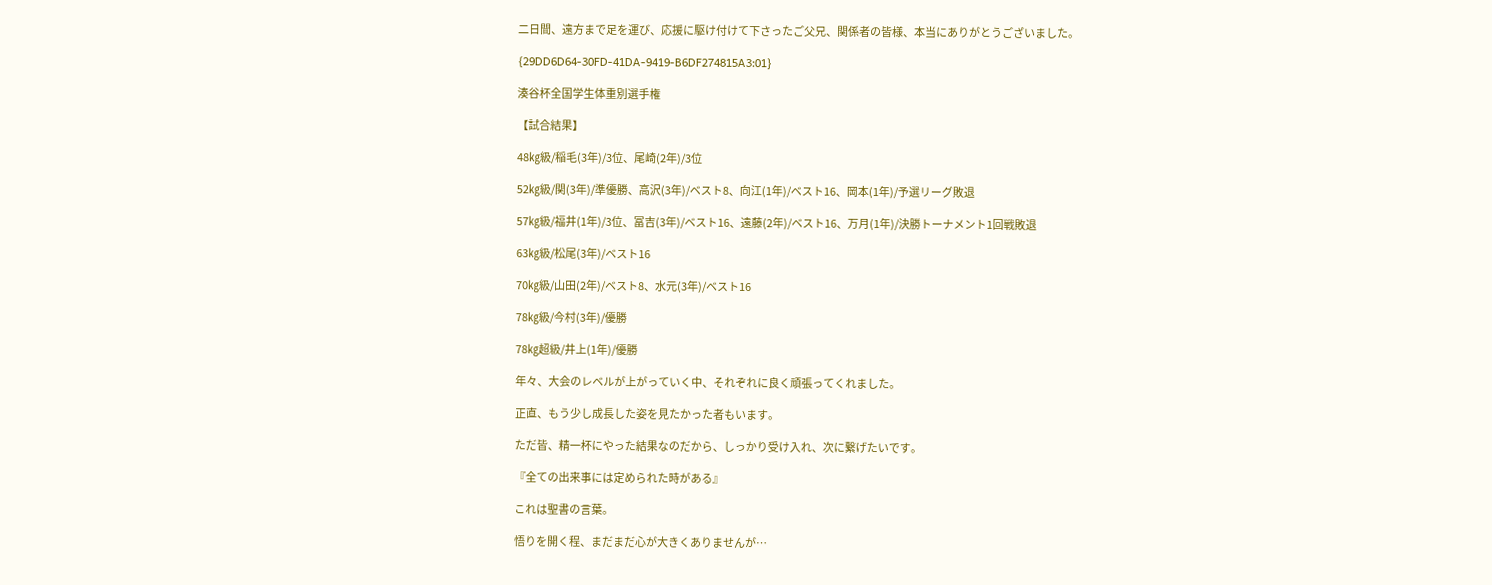二日間、遠方まで足を運び、応援に駆け付けて下さったご父兄、関係者の皆様、本当にありがとうございました。

{29DD6D64-30FD-41DA-9419-B6DF274815A3:01}

湊谷杯全国学生体重別選手権

【試合結果】

48㎏級/稲毛(3年)/3位、尾崎(2年)/3位

52㎏級/関(3年)/準優勝、高沢(3年)/ベスト8、向江(1年)/ベスト16、岡本(1年)/予選リーグ敗退

57㎏級/福井(1年)/3位、冨吉(3年)/ベスト16、遠藤(2年)/ベスト16、万月(1年)/決勝トーナメント1回戦敗退

63㎏級/松尾(3年)/ベスト16

70㎏級/山田(2年)/ベスト8、水元(3年)/ベスト16

78㎏級/今村(3年)/優勝

78㎏超級/井上(1年)/優勝

年々、大会のレベルが上がっていく中、それぞれに良く頑張ってくれました。

正直、もう少し成長した姿を見たかった者もいます。

ただ皆、精一杯にやった結果なのだから、しっかり受け入れ、次に繋げたいです。

『全ての出来事には定められた時がある』

これは聖書の言葉。

悟りを開く程、まだまだ心が大きくありませんが…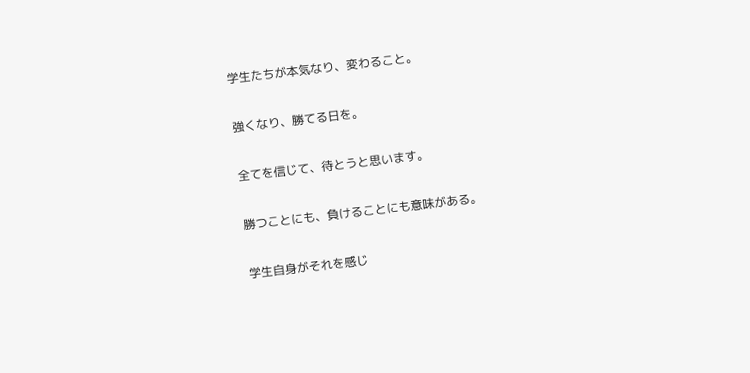学生たちが本気なり、変わること。

強くなり、勝てる日を。

全てを信じて、待とうと思います。

勝つことにも、負けることにも意味がある。

学生自身がそれを感じ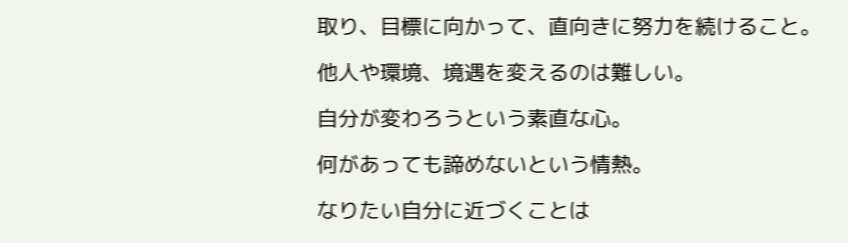取り、目標に向かって、直向きに努力を続けること。

他人や環境、境遇を変えるのは難しい。

自分が変わろうという素直な心。

何があっても諦めないという情熱。

なりたい自分に近づくことは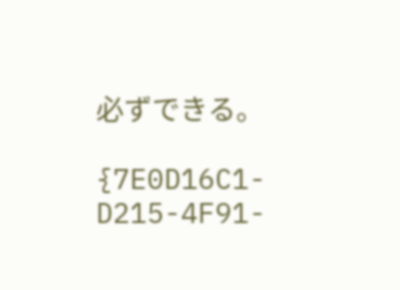必ずできる。

{7E0D16C1-D215-4F91-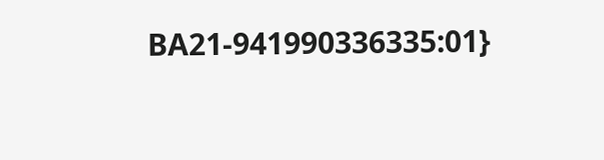BA21-941990336335:01}